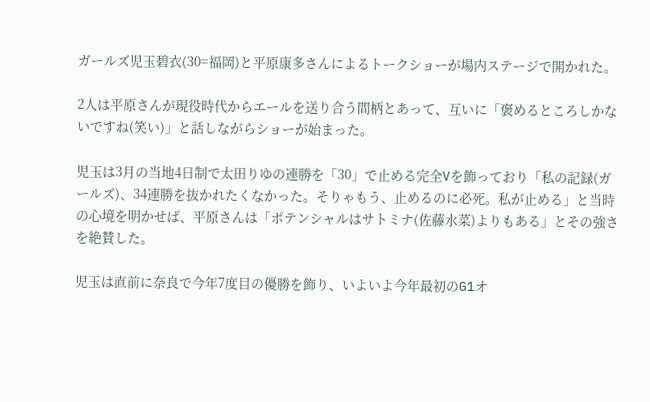ガールズ児玉碧衣(30=福岡)と平原康多さんによるトークショーが場内ステージで開かれた。

2人は平原さんが現役時代からエールを送り合う間柄とあって、互いに「褒めるところしかないですね(笑い)」と話しながらショーが始まった。

児玉は3月の当地4日制で太田りゆの連勝を「30」で止める完全Vを飾っており「私の記録(ガールズ)、34連勝を抜かれたくなかった。そりゃもう、止めるのに必死。私が止める」と当時の心境を明かせば、平原さんは「ポテンシャルはサトミナ(佐藤水菜)よりもある」とその強さを絶賛した。

児玉は直前に奈良で今年7度目の優勝を飾り、いよいよ今年最初のG1オ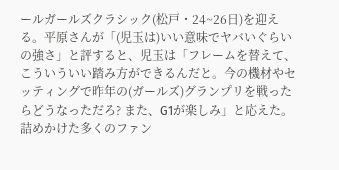ールガールズクラシック(松戸・24~26日)を迎える。平原さんが「(児玉は)いい意味でヤバいぐらいの強さ」と評すると、児玉は「フレームを替えて、こういういい踏み方ができるんだと。今の機材やセッティングで昨年の(ガールズ)グランプリを戦ったらどうなっただろ? また、G1が楽しみ」と応えた。詰めかけた多くのファン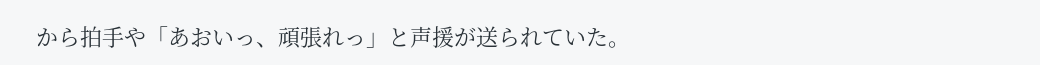から拍手や「あおいっ、頑張れっ」と声援が送られていた。